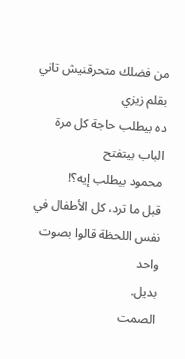من فضلك متحرقنيش تاني بقلم زيزي
ده بيطلب حاجة كل مرة الباب بيتفتح
محمود بيطلب إيه؟!
قبل ما ترد، كل الأطفال في نفس اللحظة قالوا بصوت واحد
بديل.
الصمت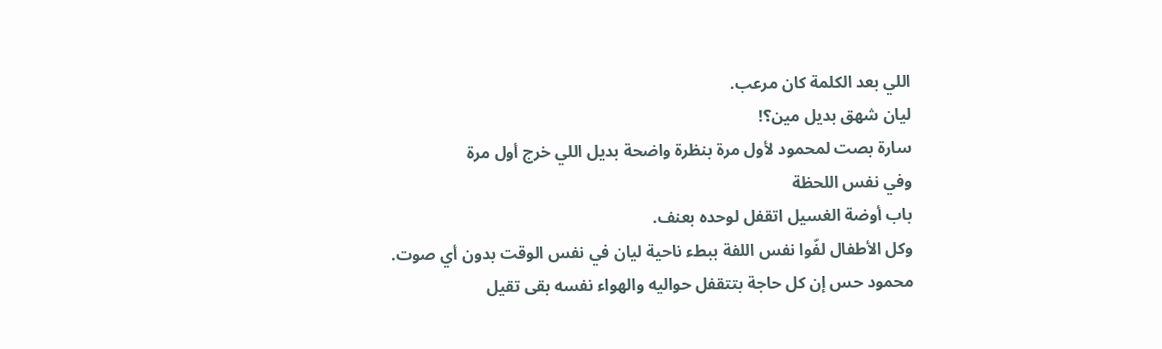اللي بعد الكلمة كان مرعب.
ليان شهق بديل مين؟!
سارة بصت لمحمود لأول مرة بنظرة واضحة بديل اللي خرج أول مرة
وفي نفس اللحظة
باب أوضة الغسيل اتقفل لوحده بعنف.
وكل الأطفال لفّوا نفس اللفة ببطء ناحية ليان في نفس الوقت بدون أي صوت.
محمود حس إن كل حاجة بتتقفل حواليه والهواء نفسه بقى تقيل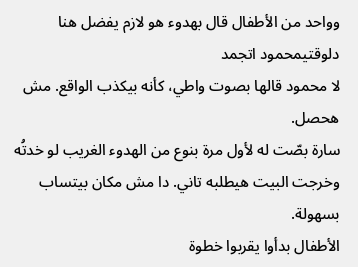وواحد من الأطفال قال بهدوء هو لازم يفضل هنا دلوقتيمحمود اتجمد
لا محمود قالها بصوت واطي، كأنه بيكذب الواقع. مش هحصل.
سارة بصّت له لأول مرة بنوع من الهدوء الغريب لو خدتُه وخرجت البيت هيطلبه تاني. دا مش مكان بيتساب بسهولة.
الأطفال بدأوا يقربوا خطوة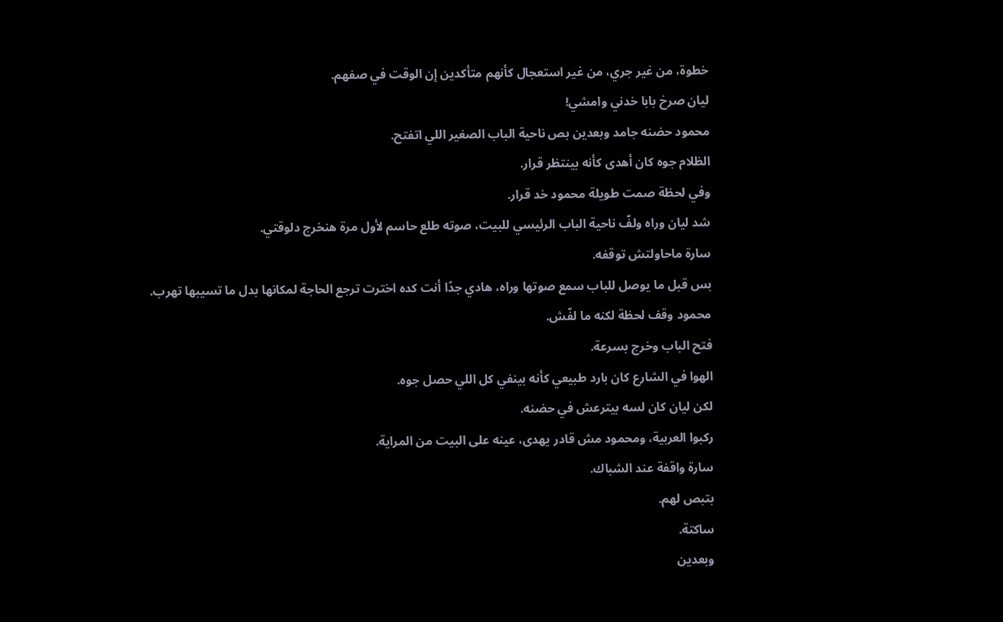خطوة، من غير جري، من غير استعجال كأنهم متأكدين إن الوقت في صفهم.
ليان صرخ بابا خدني وامشي!
محمود حضنه جامد وبعدين بص ناحية الباب الصغير اللي اتفتح.
الظلام جوه كان أهدى كأنه بينتظر قرار.
وفي لحظة صمت طويلة محمود خد قرار.
شد ليان وراه ولفّ ناحية الباب الرئيسي للبيت، صوته طلع حاسم لأول مرة هنخرج دلوقتي.
سارة ماحاولتش توقفه.
بس قبل ما يوصل للباب سمع صوتها وراه، هادي جدًا أنت كده اخترت ترجع الحاجة لمكانها بدل ما تسيبها تهرب.
محمود وقف لحظة لكنه ما لفّش.
فتح الباب وخرج بسرعة.
الهوا في الشارع كان بارد طبيعي كأنه بينفي كل اللي حصل جوه.
لكن ليان كان لسه بيترعش في حضنه.
ركبوا العربية، ومحمود مش قادر يهدى، عينه على البيت من المراية.
سارة واقفة عند الشباك.
بتبص لهم.
ساكتة.
وبعدين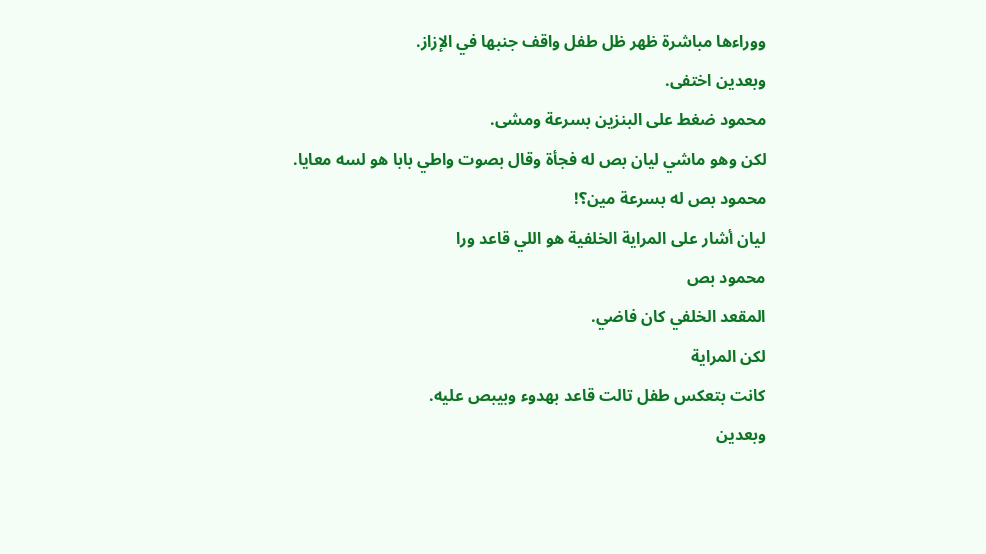ووراءها مباشرة ظهر ظل طفل واقف جنبها في الإزاز.
وبعدين اختفى.
محمود ضغط على البنزين بسرعة ومشى.
لكن وهو ماشي ليان بص له فجأة وقال بصوت واطي بابا هو لسه معايا.
محمود بص له بسرعة مين؟!
ليان أشار على المراية الخلفية هو اللي قاعد ورا
محمود بص
المقعد الخلفي كان فاضي.
لكن المراية
كانت بتعكس طفل تالت قاعد بهدوء وبيبص عليه.
وبعدين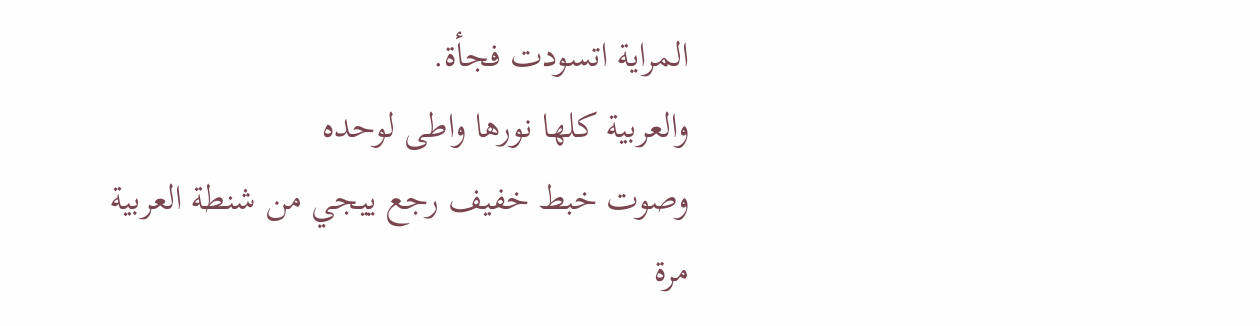المراية اتسودت فجأة.
والعربية كلها نورها واطى لوحده
وصوت خبط خفيف رجع ييجي من شنطة العربية
مرة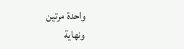واحدة مرتين
ونهاية